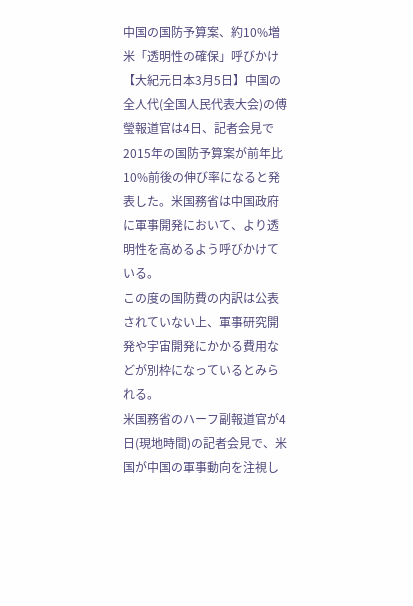中国の国防予算案、約10%増 米「透明性の確保」呼びかけ
【大紀元日本3月5日】中国の全人代(全国人民代表大会)の傅瑩報道官は4日、記者会見で2015年の国防予算案が前年比10%前後の伸び率になると発表した。米国務省は中国政府に軍事開発において、より透明性を高めるよう呼びかけている。
この度の国防費の内訳は公表されていない上、軍事研究開発や宇宙開発にかかる費用などが別枠になっているとみられる。
米国務省のハーフ副報道官が4日(現地時間)の記者会見で、米国が中国の軍事動向を注視し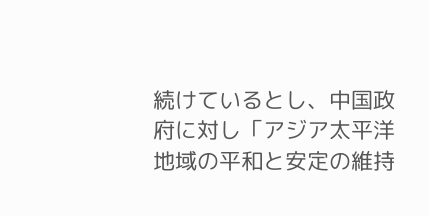続けているとし、中国政府に対し「アジア太平洋地域の平和と安定の維持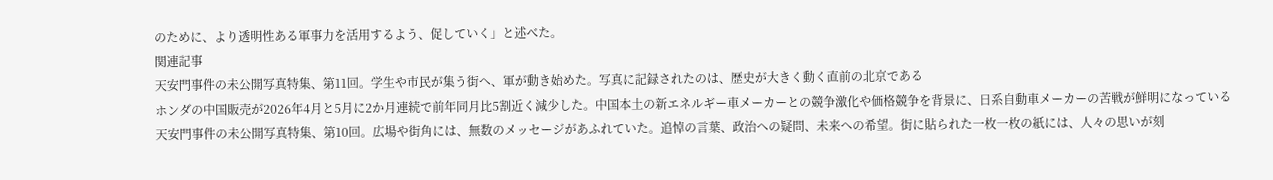のために、より透明性ある軍事力を活用するよう、促していく」と述べた。
関連記事
天安門事件の未公開写真特集、第11回。学生や市民が集う街へ、軍が動き始めた。写真に記録されたのは、歴史が大きく動く直前の北京である
ホンダの中国販売が2026年4月と5月に2か月連続で前年同月比5割近く減少した。中国本土の新エネルギー車メーカーとの競争激化や価格競争を背景に、日系自動車メーカーの苦戦が鮮明になっている
天安門事件の未公開写真特集、第10回。広場や街角には、無数のメッセージがあふれていた。追悼の言葉、政治への疑問、未来への希望。街に貼られた一枚一枚の紙には、人々の思いが刻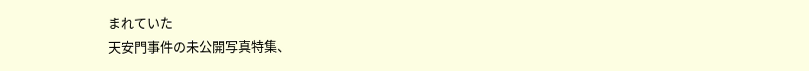まれていた
天安門事件の未公開写真特集、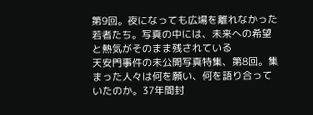第9回。夜になっても広場を離れなかった若者たち。写真の中には、未来への希望と熱気がそのまま残されている
天安門事件の未公開写真特集、第8回。集まった人々は何を願い、何を語り合っていたのか。37年間封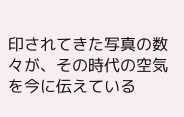印されてきた写真の数々が、その時代の空気を今に伝えている